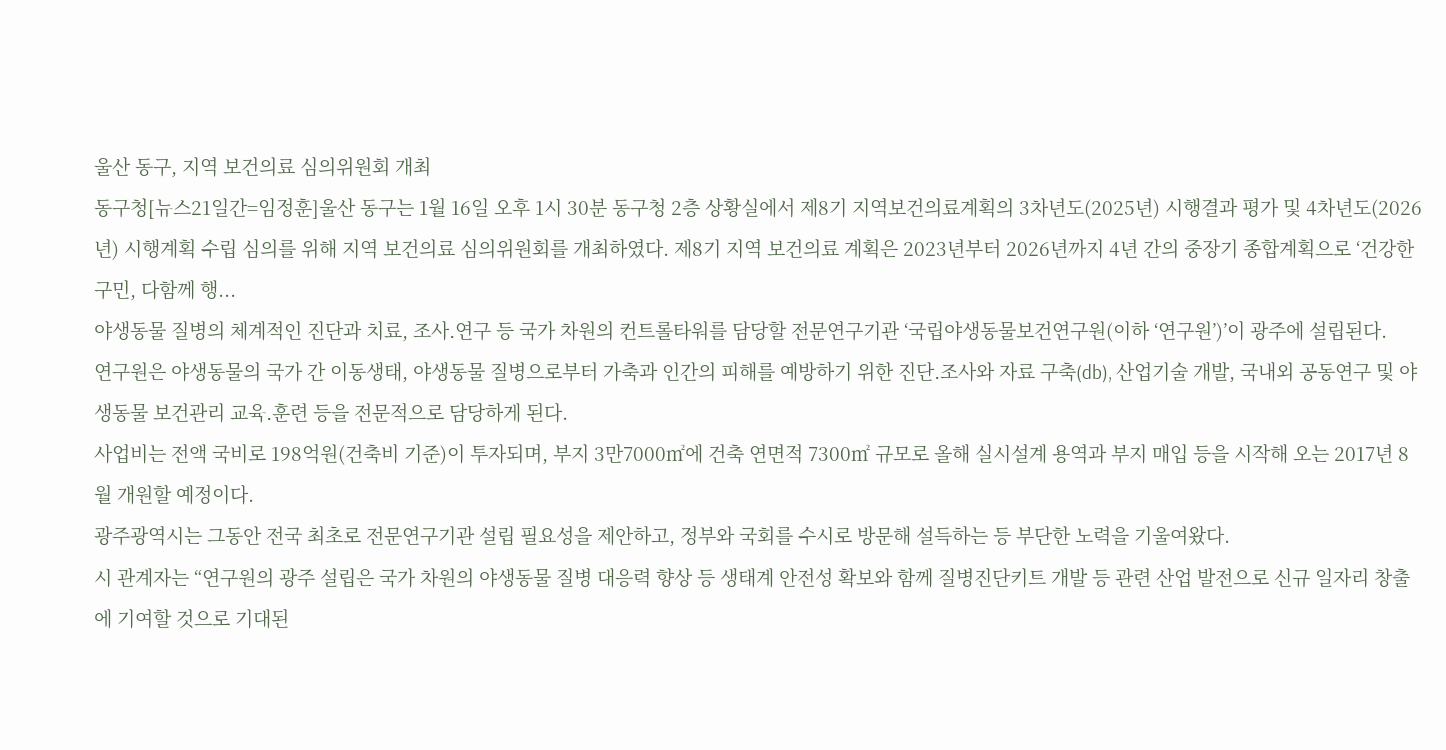울산 동구, 지역 보건의료 심의위원회 개최
동구청[뉴스21일간=임정훈]울산 동구는 1월 16일 오후 1시 30분 동구청 2층 상황실에서 제8기 지역보건의료계획의 3차년도(2025년) 시행결과 평가 및 4차년도(2026년) 시행계획 수립 심의를 위해 지역 보건의료 심의위원회를 개최하였다. 제8기 지역 보건의료 계획은 2023년부터 2026년까지 4년 간의 중장기 종합계획으로 ‘건강한 구민, 다함께 행...
야생동물 질병의 체계적인 진단과 치료, 조사․연구 등 국가 차원의 컨트롤타워를 담당할 전문연구기관 ‘국립야생동물보건연구원(이하 ‘연구원’)’이 광주에 설립된다.
연구원은 야생동물의 국가 간 이동생태, 야생동물 질병으로부터 가축과 인간의 피해를 예방하기 위한 진단․조사와 자료 구축(db), 산업기술 개발, 국내외 공동연구 및 야생동물 보건관리 교육․훈련 등을 전문적으로 담당하게 된다.
사업비는 전액 국비로 198억원(건축비 기준)이 투자되며, 부지 3만7000㎡에 건축 연면적 7300㎡ 규모로 올해 실시설계 용역과 부지 매입 등을 시작해 오는 2017년 8월 개원할 예정이다.
광주광역시는 그동안 전국 최초로 전문연구기관 설립 필요성을 제안하고, 정부와 국회를 수시로 방문해 설득하는 등 부단한 노력을 기울여왔다.
시 관계자는 “연구원의 광주 설립은 국가 차원의 야생동물 질병 대응력 향상 등 생태계 안전성 확보와 함께 질병진단키트 개발 등 관련 산업 발전으로 신규 일자리 창출에 기여할 것으로 기대된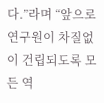다.”라며 “앞으로 연구원이 차질없이 건립되도록 모든 역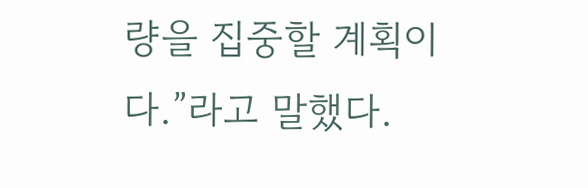량을 집중할 계획이다.”라고 말했다.